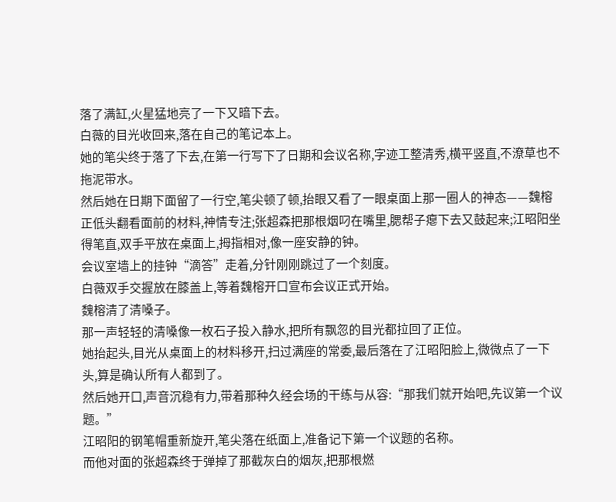落了满缸,火星猛地亮了一下又暗下去。
白薇的目光收回来,落在自己的笔记本上。
她的笔尖终于落了下去,在第一行写下了日期和会议名称,字迹工整清秀,横平竖直,不潦草也不拖泥带水。
然后她在日期下面留了一行空,笔尖顿了顿,抬眼又看了一眼桌面上那一圈人的神态——魏榕正低头翻看面前的材料,神情专注;张超森把那根烟叼在嘴里,腮帮子瘪下去又鼓起来;江昭阳坐得笔直,双手平放在桌面上,拇指相对,像一座安静的钟。
会议室墙上的挂钟“滴答”走着,分针刚刚跳过了一个刻度。
白薇双手交握放在膝盖上,等着魏榕开口宣布会议正式开始。
魏榕清了清嗓子。
那一声轻轻的清嗓像一枚石子投入静水,把所有飘忽的目光都拉回了正位。
她抬起头,目光从桌面上的材料移开,扫过满座的常委,最后落在了江昭阳脸上,微微点了一下头,算是确认所有人都到了。
然后她开口,声音沉稳有力,带着那种久经会场的干练与从容:“那我们就开始吧,先议第一个议题。”
江昭阳的钢笔帽重新旋开,笔尖落在纸面上,准备记下第一个议题的名称。
而他对面的张超森终于弹掉了那截灰白的烟灰,把那根燃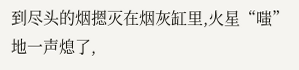到尽头的烟摁灭在烟灰缸里,火星“嗤”地一声熄了,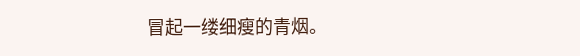冒起一缕细瘦的青烟。